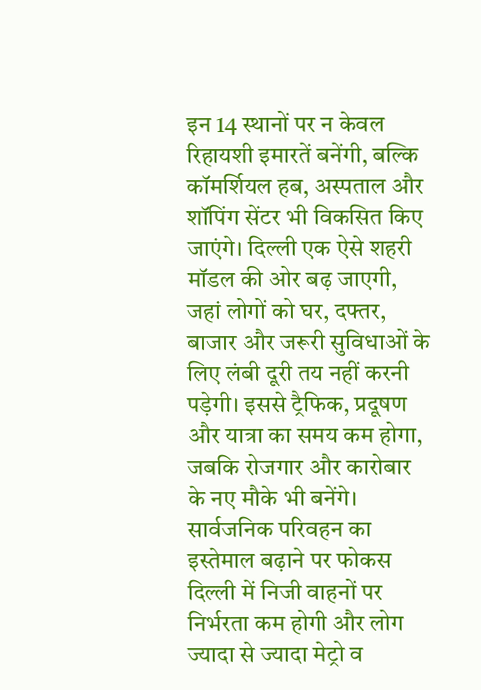इन 14 स्थानों पर न केवल रिहायशी इमारतें बनेंगी, बल्कि कॉमर्शियल हब, अस्पताल और शॉपिंग सेंटर भी विकसित किए जाएंगे। दिल्ली एक ऐसे शहरी मॉडल की ओर बढ़ जाएगी, जहां लोगों को घर, दफ्तर, बाजार और जरूरी सुविधाओं के लिए लंबी दूरी तय नहीं करनी पड़ेगी। इससे ट्रैफिक, प्रदूषण और यात्रा का समय कम होगा, जबकि रोजगार और कारोबार के नए मौके भी बनेंगे।
सार्वजनिक परिवहन का इस्तेमाल बढ़ाने पर फोकस
दिल्ली में निजी वाहनों पर निर्भरता कम होगी और लोग ज्यादा से ज्यादा मेट्रो व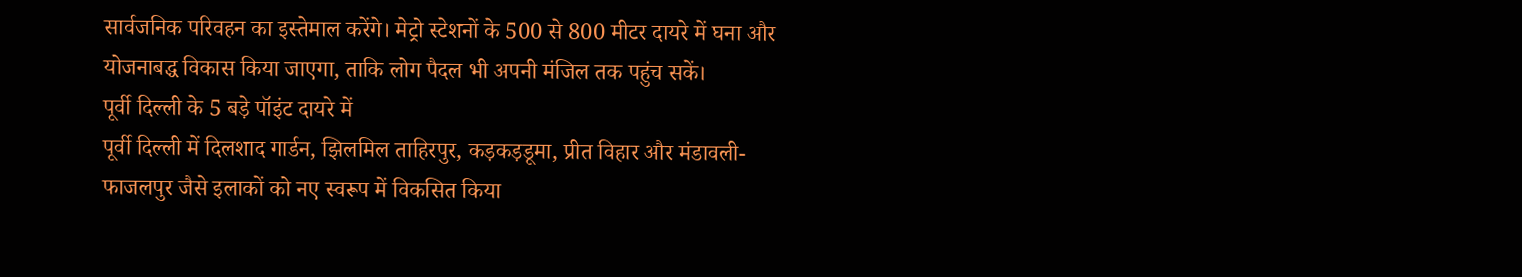सार्वजनिक परिवहन का इस्तेमाल करेंगे। मेट्रो स्टेशनों के 500 से 800 मीटर दायरे में घना और योजनाबद्ध विकास किया जाएगा, ताकि लोग पैदल भी अपनी मंजिल तक पहुंच सकें।
पूर्वी दिल्ली के 5 बड़े पॉइंट दायरे में
पूर्वी दिल्ली में दिलशाद गार्डन, झिलमिल ताहिरपुर, कड़कड़डूमा, प्रीत विहार और मंडावली-फाजलपुर जैसे इलाकों को नए स्वरूप में विकसित किया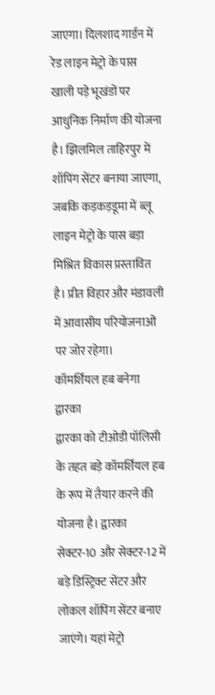जाएगा। दिलशाद गार्डन में रेड लाइन मेट्रो के पास खाली पड़े भूखंडों पर आधुनिक निर्माण की योजना है। झिलमिल ताहिरपुर में शॉपिंग सेंटर बनाया जाएगा, जबकि कड़कड़डूमा में ब्लू लाइन मेट्रो के पास बड़ा मिश्रित विकास प्रस्तावित है। प्रीत विहार और मंडावली में आवासीय परियोजनाओं पर जोर रहेगा।
कॉमर्शियल हब बनेगा द्वारका
द्वारका को टीओडी पॉलिसी के तहत बड़े कॉमर्शियल हब के रूप में तैयार करने की योजना है। द्वारका सेक्टर-10 और सेक्टर-12 में बड़े डिस्ट्रिक्ट सेंटर और लोकल शॉपिंग सेंटर बनाए जाएंगे। यहां मेट्रो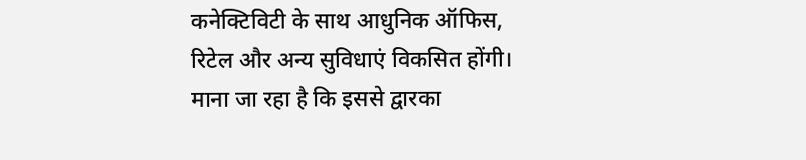कनेक्टिविटी के साथ आधुनिक ऑफिस, रिटेल और अन्य सुविधाएं विकसित होंगी। माना जा रहा है कि इससे द्वारका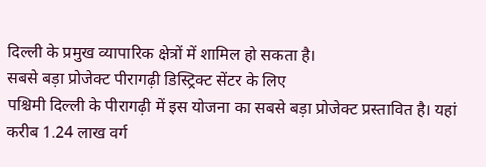दिल्ली के प्रमुख व्यापारिक क्षेत्रों में शामिल हो सकता है।
सबसे बड़ा प्रोजेक्ट पीरागढ़ी डिस्ट्रिक्ट सेंटर के लिए
पश्चिमी दिल्ली के पीरागढ़ी में इस योजना का सबसे बड़ा प्रोजेक्ट प्रस्तावित है। यहां करीब 1.24 लाख वर्ग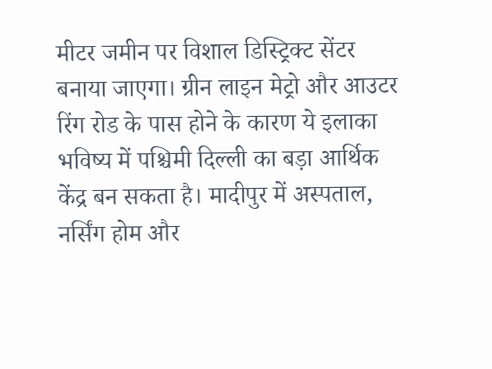मीटर जमीन पर विशाल डिस्ट्रिक्ट सेंटर बनाया जाएगा। ग्रीन लाइन मेट्रो और आउटर रिंग रोड के पास होने के कारण ये इलाका भविष्य में पश्चिमी दिल्ली का बड़ा आर्थिक केंद्र बन सकता है। मादीपुर में अस्पताल, नर्सिंग होम और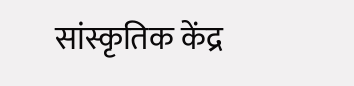सांस्कृतिक केंद्र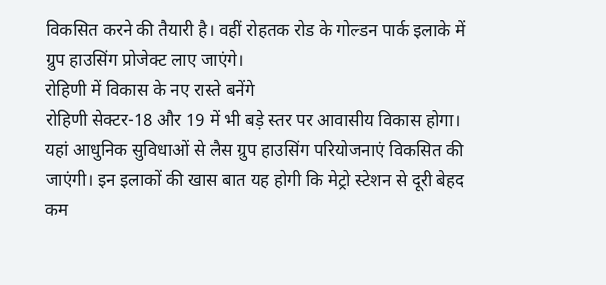विकसित करने की तैयारी है। वहीं रोहतक रोड के गोल्डन पार्क इलाके में ग्रुप हाउसिंग प्रोजेक्ट लाए जाएंगे।
रोहिणी में विकास के नए रास्ते बनेंगे
रोहिणी सेक्टर-18 और 19 में भी बड़े स्तर पर आवासीय विकास होगा। यहां आधुनिक सुविधाओं से लैस ग्रुप हाउसिंग परियोजनाएं विकसित की जाएंगी। इन इलाकों की खास बात यह होगी कि मेट्रो स्टेशन से दूरी बेहद कम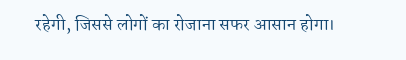रहेगी, जिससे लोगों का रोजाना सफर आसान होगा।